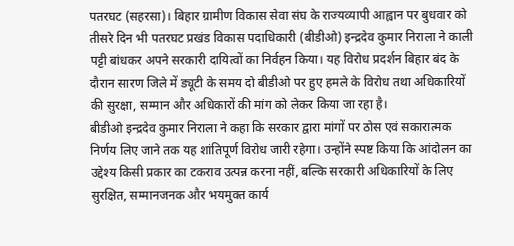पतरघट (सहरसा)। बिहार ग्रामीण विकास सेवा संघ के राज्यव्यापी आह्वान पर बुधवार को तीसरे दिन भी पतरघट प्रखंड विकास पदाधिकारी (बीडीओ) इन्द्रदेव कुमार निराला ने काली पट्टी बांधकर अपने सरकारी दायित्वों का निर्वहन किया। यह विरोध प्रदर्शन बिहार बंद के दौरान सारण जिले में ड्यूटी के समय दो बीडीओ पर हुए हमले के विरोध तथा अधिकारियों की सुरक्षा, सम्मान और अधिकारों की मांग को लेकर किया जा रहा है।
बीडीओ इन्द्रदेव कुमार निराला ने कहा कि सरकार द्वारा मांगों पर ठोस एवं सकारात्मक निर्णय लिए जाने तक यह शांतिपूर्ण विरोध जारी रहेगा। उन्होंने स्पष्ट किया कि आंदोलन का उद्देश्य किसी प्रकार का टकराव उत्पन्न करना नहीं, बल्कि सरकारी अधिकारियों के लिए सुरक्षित, सम्मानजनक और भयमुक्त कार्य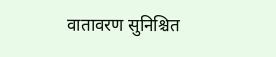वातावरण सुनिश्चित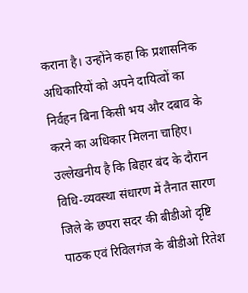कराना है। उन्होंने कहा कि प्रशासनिक अधिकारियों को अपने दायित्वों का निर्वहन बिना किसी भय और दबाव के करने का अधिकार मिलना चाहिए।
उल्लेखनीय है कि बिहार बंद के दौरान विधि-व्यवस्था संधारण में तैनात सारण जिले के छपरा सदर की बीडीओ दृष्टि पाठक एवं रिविलगंज के बीडीओ रितेश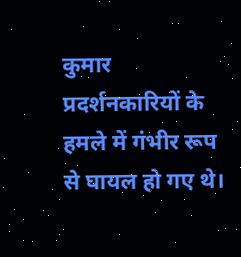कुमार प्रदर्शनकारियों के हमले में गंभीर रूप से घायल हो गए थे।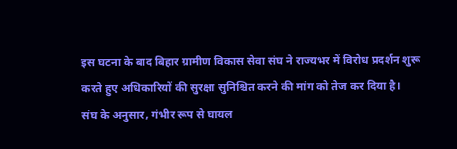इस घटना के बाद बिहार ग्रामीण विकास सेवा संघ ने राज्यभर में विरोध प्रदर्शन शुरू करते हुए अधिकारियों की सुरक्षा सुनिश्चित करने की मांग को तेज कर दिया है।
संघ के अनुसार, गंभीर रूप से घायल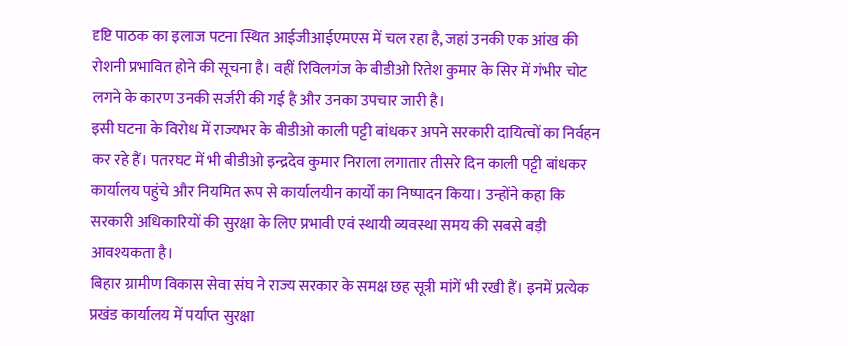दृष्टि पाठक का इलाज पटना स्थित आईजीआईएमएस में चल रहा है, जहां उनकी एक आंख की रोशनी प्रभावित होने की सूचना है। वहीं रिविलगंज के बीडीओ रितेश कुमार के सिर में गंभीर चोट लगने के कारण उनकी सर्जरी की गई है और उनका उपचार जारी है।
इसी घटना के विरोध में राज्यभर के बीडीओ काली पट्टी बांधकर अपने सरकारी दायित्वों का निर्वहन कर रहे हैं। पतरघट में भी बीडीओ इन्द्रदेव कुमार निराला लगातार तीसरे दिन काली पट्टी बांधकर कार्यालय पहुंचे और नियमित रूप से कार्यालयीन कार्यों का निष्पादन किया। उन्होंने कहा कि सरकारी अधिकारियों की सुरक्षा के लिए प्रभावी एवं स्थायी व्यवस्था समय की सबसे बड़ी आवश्यकता है।
बिहार ग्रामीण विकास सेवा संघ ने राज्य सरकार के समक्ष छह सूत्री मांगें भी रखी हैं। इनमें प्रत्येक प्रखंड कार्यालय में पर्याप्त सुरक्षा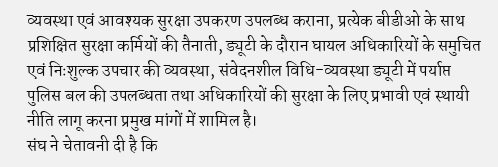व्यवस्था एवं आवश्यक सुरक्षा उपकरण उपलब्ध कराना, प्रत्येक बीडीओ के साथ प्रशिक्षित सुरक्षा कर्मियों की तैनाती, ड्यूटी के दौरान घायल अधिकारियों के समुचित एवं निःशुल्क उपचार की व्यवस्था, संवेदनशील विधि-व्यवस्था ड्यूटी में पर्याप्त पुलिस बल की उपलब्धता तथा अधिकारियों की सुरक्षा के लिए प्रभावी एवं स्थायी नीति लागू करना प्रमुख मांगों में शामिल है।
संघ ने चेतावनी दी है कि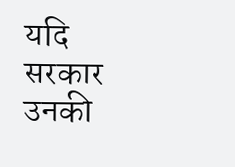यदि सरकार उनकी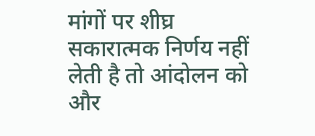मांगों पर शीघ्र सकारात्मक निर्णय नहीं लेती है तो आंदोलन को और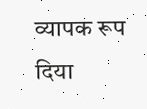व्यापक रूप दिया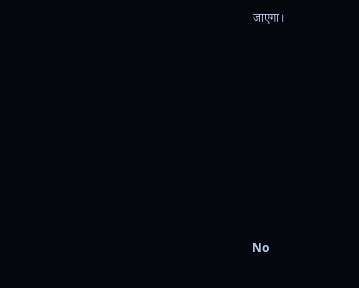जाएगा।















No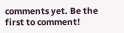comments yet. Be the first to comment!